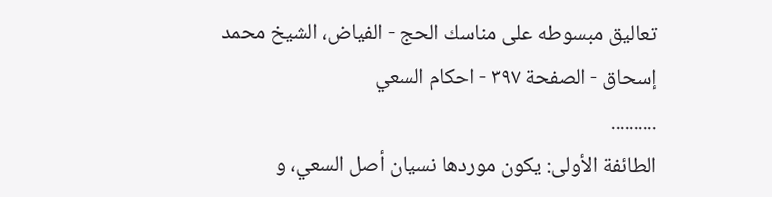تعاليق مبسوطه على مناسك الحج - الفياض، الشيخ محمد إسحاق - الصفحة ٣٩٧ - احكام السعي
..........
الطائفة الأولى: يكون موردها نسيان أصل السعي، و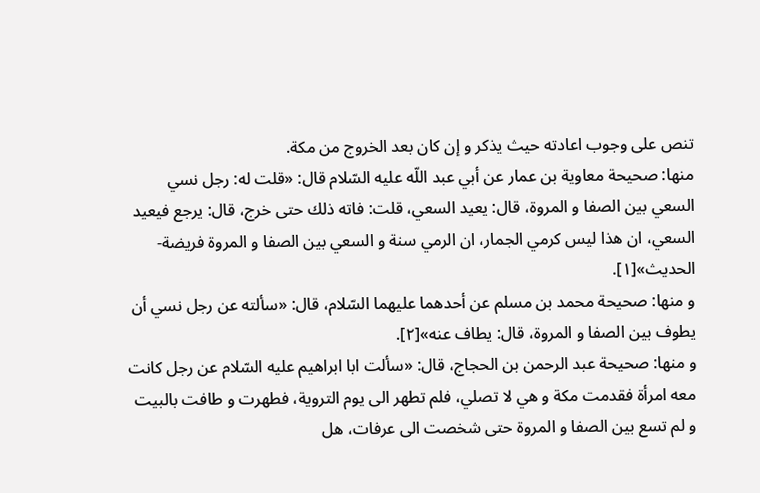تنص على وجوب اعادته حيث يذكر و إن كان بعد الخروج من مكة.
منها: صحيحة معاوية بن عمار عن أبي عبد اللّه عليه السّلام قال: «قلت له: رجل نسي السعي بين الصفا و المروة، قال: يعيد السعي، قلت: فاته ذلك حتى خرج، قال: يرجع فيعيد السعي، ان هذا ليس كرمي الجمار، ان الرمي سنة و السعي بين الصفا و المروة فريضة- الحديث»[١].
و منها: صحيحة محمد بن مسلم عن أحدهما عليهما السّلام، قال: «سألته عن رجل نسي أن يطوف بين الصفا و المروة، قال: يطاف عنه»[٢].
و منها: صحيحة عبد الرحمن بن الحجاج، قال: «سألت ابا ابراهيم عليه السّلام عن رجل كانت معه امرأة فقدمت مكة و هي لا تصلي، فلم تطهر الى يوم التروية، فطهرت و طافت بالبيت و لم تسع بين الصفا و المروة حتى شخصت الى عرفات، هل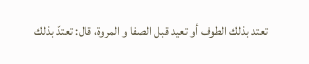تعتد بذلك الطوف أو تعيد قبل الصفا و المروة، قال: تعتدّ بذلك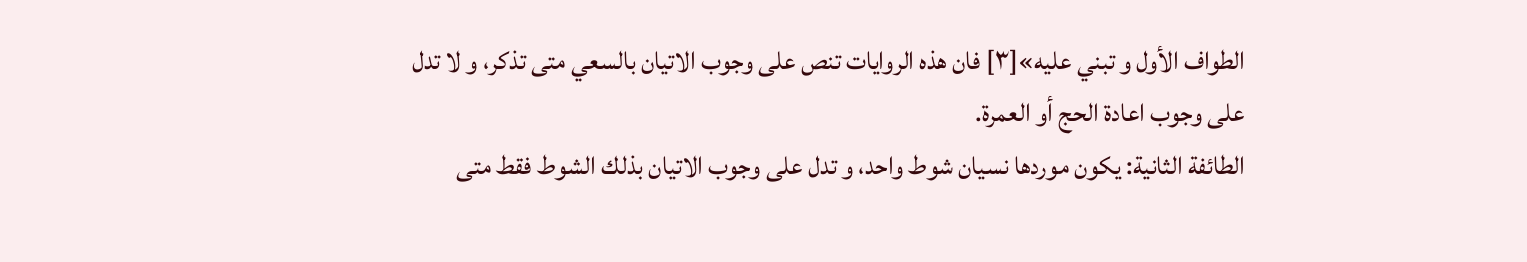الطواف الأول و تبني عليه»[٣] فان هذه الروايات تنص على وجوب الاتيان بالسعي متى تذكر، و لا تدل على وجوب اعادة الحج أو العمرة.
الطائفة الثانية: يكون موردها نسيان شوط واحد، و تدل على وجوب الاتيان بذلك الشوط فقط متى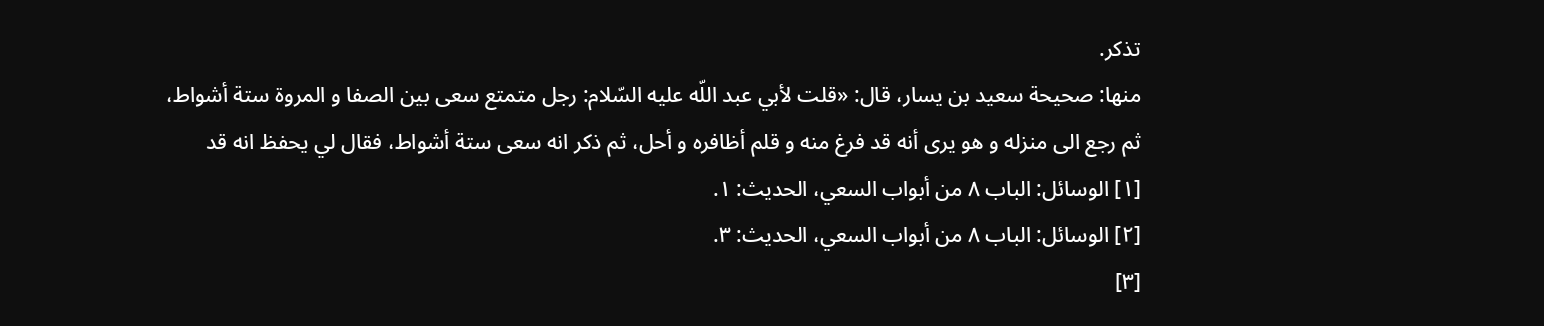تذكر.
منها: صحيحة سعيد بن يسار، قال: «قلت لأبي عبد اللّه عليه السّلام: رجل متمتع سعى بين الصفا و المروة ستة أشواط، ثم رجع الى منزله و هو يرى أنه قد فرغ منه و قلم أظافره و أحل، ثم ذكر انه سعى ستة أشواط، فقال لي يحفظ انه قد
[١] الوسائل: الباب ٨ من أبواب السعي، الحديث: ١.
[٢] الوسائل: الباب ٨ من أبواب السعي، الحديث: ٣.
[٣]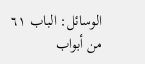الوسائل: الباب ٦١ من أبواب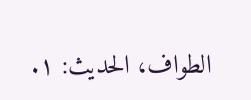الطواف، الحديث: ١.